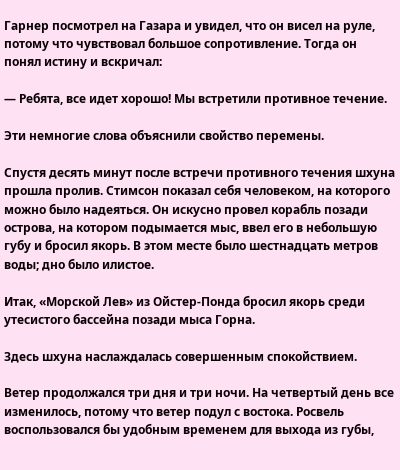Гарнер посмотрел на Газара и увидел, что он висел на руле, потому что чувствовал большое сопротивление. Тогда он понял истину и вскричал:

— Ребята, все идет хорошо! Мы встретили противное течение.

Эти немногие слова объяснили свойство перемены.

Спустя десять минут после встречи противного течения шхуна прошла пролив. Стимсон показал себя человеком, на которого можно было надеяться. Он искусно провел корабль позади острова, на котором подымается мыс, ввел его в небольшую губу и бросил якорь. В этом месте было шестнадцать метров воды; дно было илистое.

Итак, «Морской Лев» из Ойстер-Понда бросил якорь среди утесистого бассейна позади мыса Горна.

Здесь шхуна наслаждалась совершенным спокойствием.

Ветер продолжался три дня и три ночи. На четвертый день все изменилось, потому что ветер подул с востока. Росвель воспользовался бы удобным временем для выхода из губы,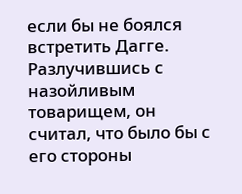если бы не боялся встретить Дагге. Разлучившись с назойливым товарищем, он считал, что было бы с его стороны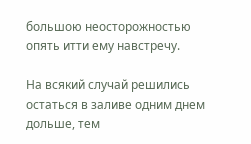большою неосторожностью опять итти ему навстречу.

На всякий случай решились остаться в заливе одним днем дольше, тем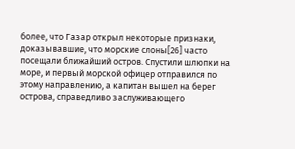более, что Газар открыл некоторые признаки, доказывавшие, что морские слоны[26] часто посещали ближайший остров. Спустили шлюпки на море, и первый морской офицер отправился по этому направлению, а капитан вышел на берег острова, справедливо заслуживающего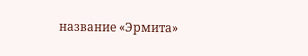название «Эрмита»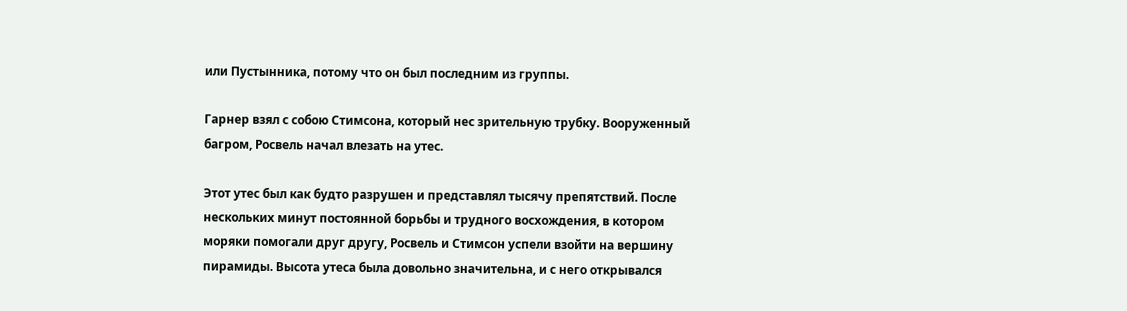или Пустынника, потому что он был последним из группы.

Гарнер взял с собою Стимсона, который нес зрительную трубку. Вооруженный багром, Росвель начал влезать на утес.

Этот утес был как будто разрушен и представлял тысячу препятствий. После нескольких минут постоянной борьбы и трудного восхождения, в котором моряки помогали друг другу, Росвель и Стимсон успели взойти на вершину пирамиды. Высота утеса была довольно значительна, и с него открывался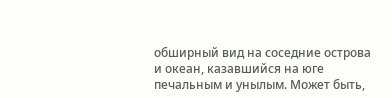обширный вид на соседние острова и океан, казавшийся на юге печальным и унылым. Может быть,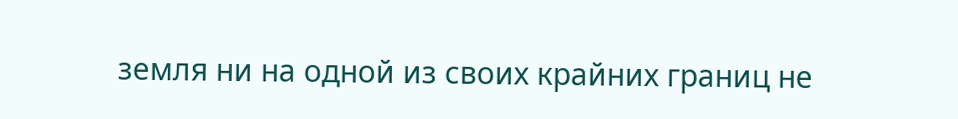земля ни на одной из своих крайних границ не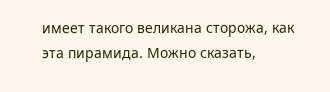имеет такого великана сторожа, как эта пирамида. Можно сказать,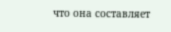что она составляет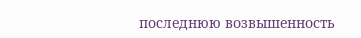последнюю возвышенность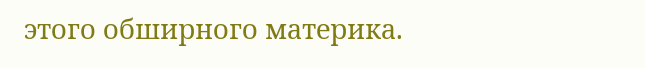этого обширного материка.